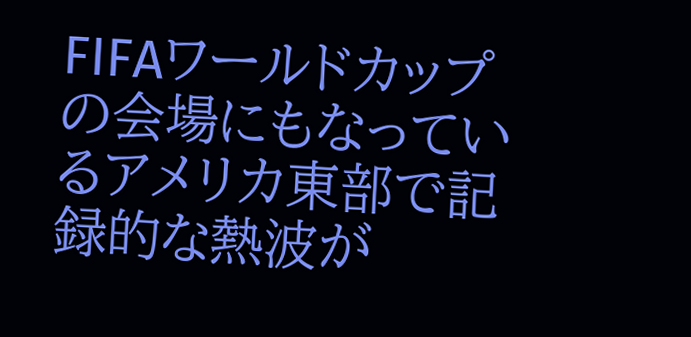FIFAワールドカップの会場にもなっているアメリカ東部で記録的な熱波が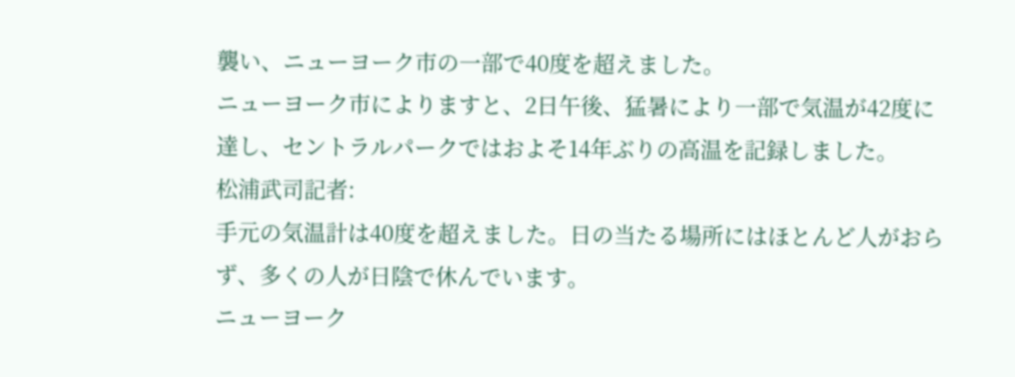襲い、ニューヨーク市の一部で40度を超えました。
ニューヨーク市によりますと、2日午後、猛暑により一部で気温が42度に達し、セントラルパークではおよそ14年ぶりの高温を記録しました。
松浦武司記者:
手元の気温計は40度を超えました。日の当たる場所にはほとんど人がおらず、多くの人が日陰で休んでいます。
ニューヨーク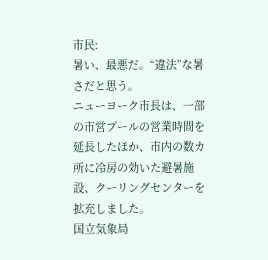市民:
暑い、最悪だ。“違法”な暑さだと思う。
ニューヨーク市長は、一部の市営プールの営業時間を延長したほか、市内の数カ所に冷房の効いた避暑施設、クーリングセンターを拡充しました。
国立気象局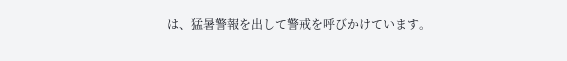は、猛暑警報を出して警戒を呼びかけています。